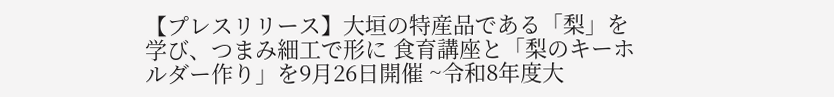【プレスリリース】大垣の特産品である「梨」を学び、つまみ細工で形に 食育講座と「梨のキーホルダー作り」を9月26日開催 ~令和8年度大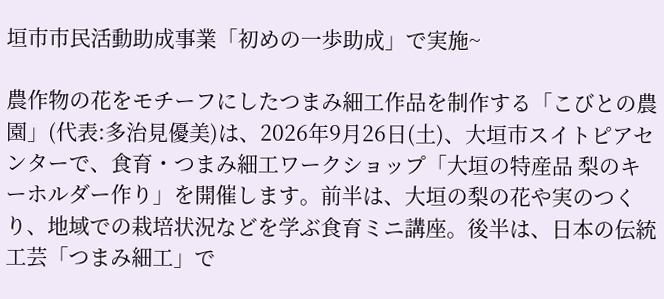垣市市民活動助成事業「初めの一歩助成」で実施~

農作物の花をモチーフにしたつまみ細工作品を制作する「こびとの農園」(代表:多治見優美)は、2026年9月26日(土)、大垣市スイトピアセンターで、食育・つまみ細工ワークショップ「大垣の特産品 梨のキーホルダー作り」を開催します。前半は、大垣の梨の花や実のつくり、地域での栽培状況などを学ぶ食育ミニ講座。後半は、日本の伝統工芸「つまみ細工」で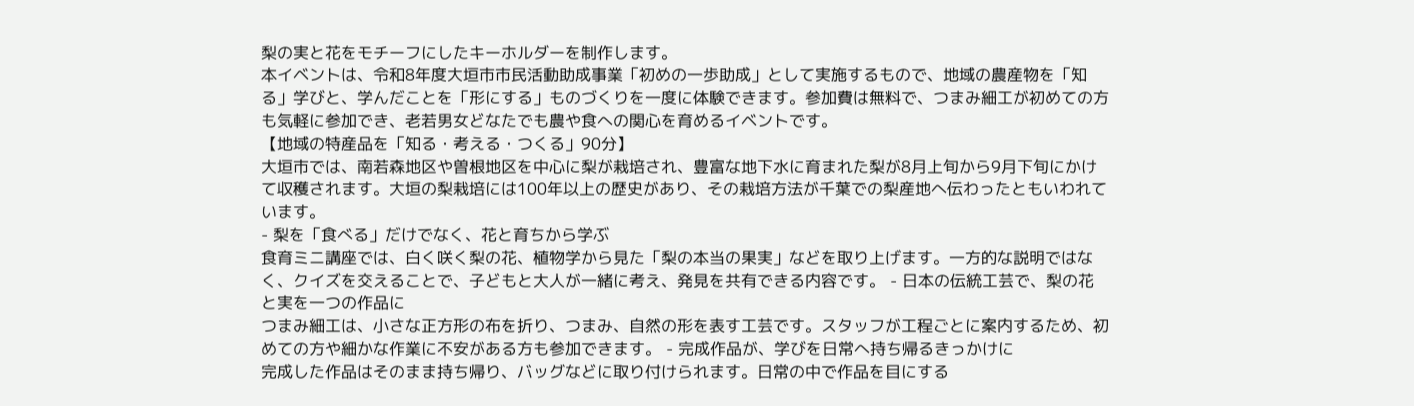梨の実と花をモチーフにしたキーホルダーを制作します。
本イベントは、令和8年度大垣市市民活動助成事業「初めの一歩助成」として実施するもので、地域の農産物を「知る」学びと、学んだことを「形にする」ものづくりを一度に体験できます。参加費は無料で、つまみ細工が初めての方も気軽に参加でき、老若男女どなたでも農や食への関心を育めるイベントです。
【地域の特産品を「知る・考える・つくる」90分】
大垣市では、南若森地区や曽根地区を中心に梨が栽培され、豊富な地下水に育まれた梨が8月上旬から9月下旬にかけて収穫されます。大垣の梨栽培には100年以上の歴史があり、その栽培方法が千葉での梨産地へ伝わったともいわれています。
- 梨を「食べる」だけでなく、花と育ちから学ぶ
食育ミニ講座では、白く咲く梨の花、植物学から見た「梨の本当の果実」などを取り上げます。一方的な説明ではなく、クイズを交えることで、子どもと大人が一緒に考え、発見を共有できる内容です。 - 日本の伝統工芸で、梨の花と実を一つの作品に
つまみ細工は、小さな正方形の布を折り、つまみ、自然の形を表す工芸です。スタッフが工程ごとに案内するため、初めての方や細かな作業に不安がある方も参加できます。 - 完成作品が、学びを日常へ持ち帰るきっかけに
完成した作品はそのまま持ち帰り、バッグなどに取り付けられます。日常の中で作品を目にする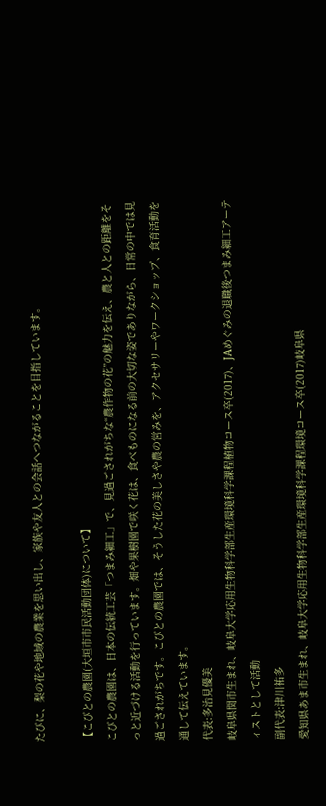たびに、梨の花や地域の農業を思い出し、家族や友人との会話へつながることを目指しています。

【こびとの農園(大垣市市民活動団体)について】
こびとの農園は、日本の伝統工芸「つまみ細工」で、見過ごされがちな“農作物の花”の魅力を伝え、農と人との距離をそっと近づける活動を行っています。畑や果樹園で咲く花は、食べものになる前の大切な姿でありながら、日常の中では見過ごされがちです。こびとの農園では、そうした花の美しさや農の営みを、アクセサリーやワークショップ、食育活動を通して伝えています。
代表:多治見優美
岐阜県関市生まれ、岐阜大学応用生物科学部生産環境科学課程植物コース卒(2017)、JAめぐみの退職後つまみ細工アーティストとして活動
副代表:津川祐多
愛知県あま市生まれ、岐阜大学応用生物科学部生産環境科学課程環境コース卒(2017)岐阜県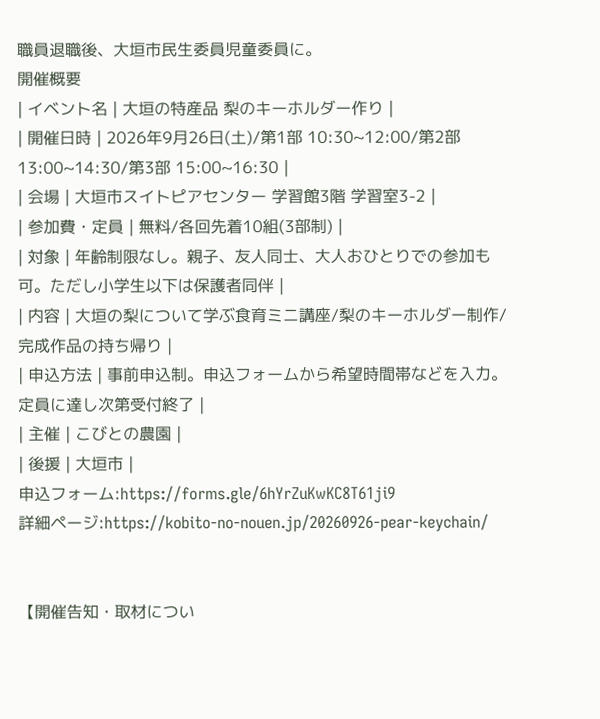職員退職後、大垣市民生委員児童委員に。
開催概要
| イベント名 | 大垣の特産品 梨のキーホルダー作り |
| 開催日時 | 2026年9月26日(土)/第1部 10:30~12:00/第2部 13:00~14:30/第3部 15:00~16:30 |
| 会場 | 大垣市スイトピアセンター 学習館3階 学習室3-2 |
| 参加費・定員 | 無料/各回先着10組(3部制) |
| 対象 | 年齢制限なし。親子、友人同士、大人おひとりでの参加も可。ただし小学生以下は保護者同伴 |
| 内容 | 大垣の梨について学ぶ食育ミニ講座/梨のキーホルダー制作/完成作品の持ち帰り |
| 申込方法 | 事前申込制。申込フォームから希望時間帯などを入力。定員に達し次第受付終了 |
| 主催 | こびとの農園 |
| 後援 | 大垣市 |
申込フォーム:https://forms.gle/6hYrZuKwKC8T61ji9
詳細ページ:https://kobito-no-nouen.jp/20260926-pear-keychain/


【開催告知・取材につい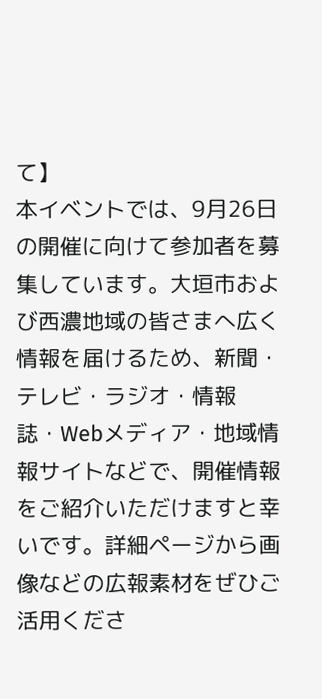て】
本イベントでは、9月26日の開催に向けて参加者を募集しています。大垣市および西濃地域の皆さまへ広く情報を届けるため、新聞・テレビ・ラジオ・情報誌・Webメディア・地域情報サイトなどで、開催情報をご紹介いただけますと幸いです。詳細ページから画像などの広報素材をぜひご活用くださ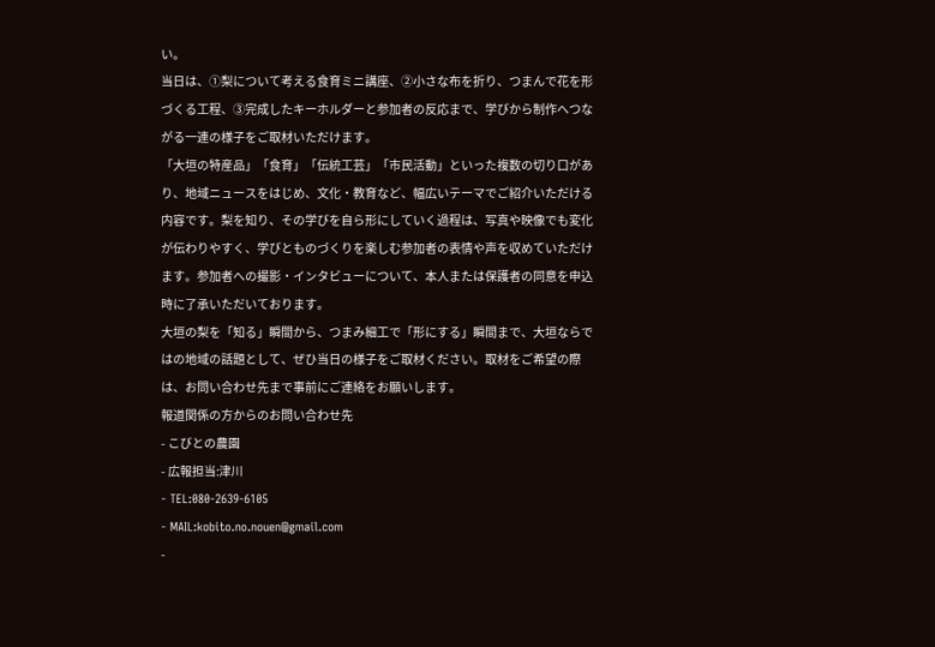い。
当日は、①梨について考える食育ミニ講座、②小さな布を折り、つまんで花を形づくる工程、③完成したキーホルダーと参加者の反応まで、学びから制作へつながる一連の様子をご取材いただけます。
「大垣の特産品」「食育」「伝統工芸」「市民活動」といった複数の切り口があり、地域ニュースをはじめ、文化・教育など、幅広いテーマでご紹介いただける内容です。梨を知り、その学びを自ら形にしていく過程は、写真や映像でも変化が伝わりやすく、学びとものづくりを楽しむ参加者の表情や声を収めていただけます。参加者への撮影・インタビューについて、本人または保護者の同意を申込時に了承いただいております。
大垣の梨を「知る」瞬間から、つまみ細工で「形にする」瞬間まで、大垣ならではの地域の話題として、ぜひ当日の様子をご取材ください。取材をご希望の際は、お問い合わせ先まで事前にご連絡をお願いします。
報道関係の方からのお問い合わせ先
- こびとの農園
- 広報担当:津川
- TEL:080-2639-6105
- MAIL:kobito.no.nouen@gmail.com
-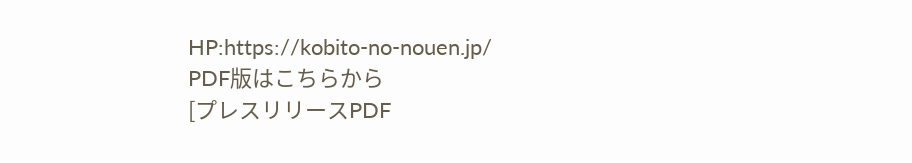HP:https://kobito-no-nouen.jp/
PDF版はこちらから
[プレスリリースPDF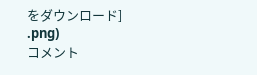をダウンロード]
.png)
コメント